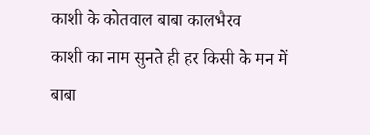काशी के कोतवाल बाबा कालभैरव
काशी का नाम सुनते ही हर किसी के मन में बाबा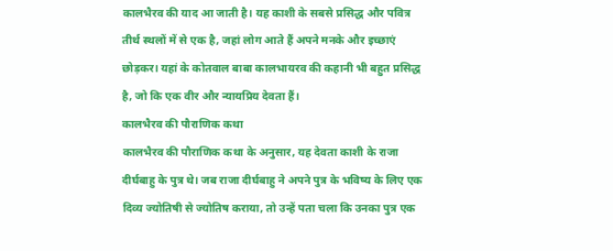कालभैरव की याद आ जाती है। यह काशी के सबसे प्रसिद्ध और पवित्र तीर्थ स्थलों में से एक है, जहां लोग आते हैं अपने मनके और इच्छाएं छोड़कर। यहां के कोतवाल बाबा कालभायरव की कहानी भी बहुत प्रसिद्ध है, जो कि एक वीर और न्यायप्रिय देवता हैं।
कालभैरव की पौराणिक कथा
कालभैरव की पौराणिक कथा के अनुसार, यह देवता काशी के राजा दीर्घबाहु के पुत्र थे। जब राजा दीर्घबाहु ने अपने पुत्र के भविष्य के लिए एक दिव्य ज्योतिषी से ज्योतिष कराया, तो उन्हें पता चला कि उनका पुत्र एक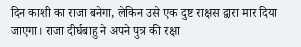दिन काशी का राजा बनेगा, लेकिन उसे एक दुष्ट राक्षस द्वारा मार दिया जाएगा। राजा दीर्घबाहु ने अपने पुत्र की रक्षा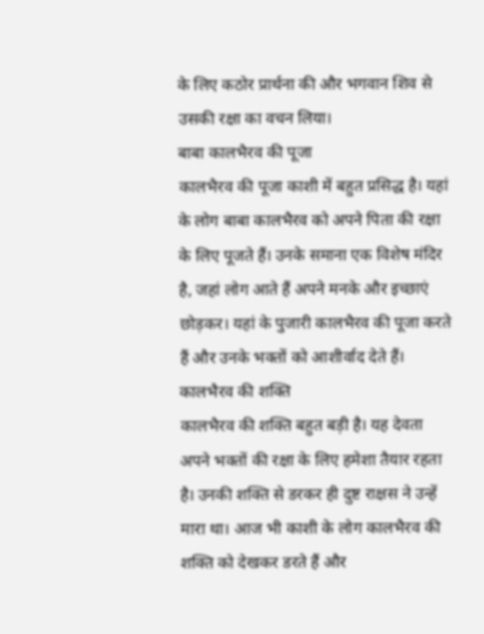के लिए कठोर प्रार्थना की और भगवान शिव से उसकी रक्षा का वचन लिया।
बाबा कालभैरव की पूजा
कालभैरव की पूजा काशी में बहुत प्रसिद्ध है। यहां के लोग बाबा कालभैरव को अपने पिता की रक्षा के लिए पूजते हैं। उनके समाना एक विशेष मंदिर है, जहां लोग आते हैं अपने मनके और इच्छाएं छोड़कर। यहां के पुजारी कालभैरव की पूजा करते हैं और उनके भक्तों को आशीर्वाद देते हैं।
कालभैरव की शक्ति
कालभैरव की शक्ति बहुत बड़ी है। यह देवता अपने भक्तों की रक्षा के लिए हमेशा तैयार रहता है। उनकी शक्ति से डरकर ही दुष्ट राक्षस ने उन्हें मारा था। आज भी काशी के लोग कालभैरव की शक्ति को देखकर डरते हैं और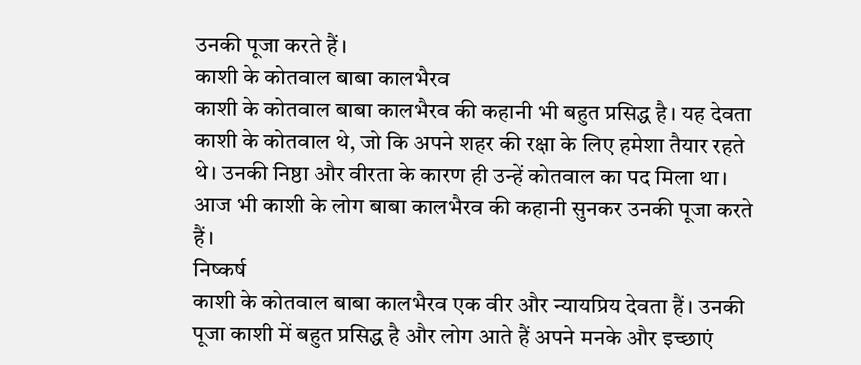उनकी पूजा करते हैं।
काशी के कोतवाल बाबा कालभैरव
काशी के कोतवाल बाबा कालभैरव की कहानी भी बहुत प्रसिद्ध है। यह देवता काशी के कोतवाल थे, जो कि अपने शहर की रक्षा के लिए हमेशा तैयार रहते थे। उनकी निष्ठा और वीरता के कारण ही उन्हें कोतवाल का पद मिला था। आज भी काशी के लोग बाबा कालभैरव की कहानी सुनकर उनकी पूजा करते हैं।
निष्कर्ष
काशी के कोतवाल बाबा कालभैरव एक वीर और न्यायप्रिय देवता हैं। उनकी पूजा काशी में बहुत प्रसिद्ध है और लोग आते हैं अपने मनके और इच्छाएं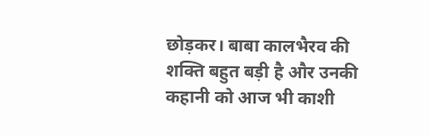छोड़कर। बाबा कालभैरव की शक्ति बहुत बड़ी है और उनकी कहानी को आज भी काशी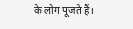के लोग पूजते हैं।